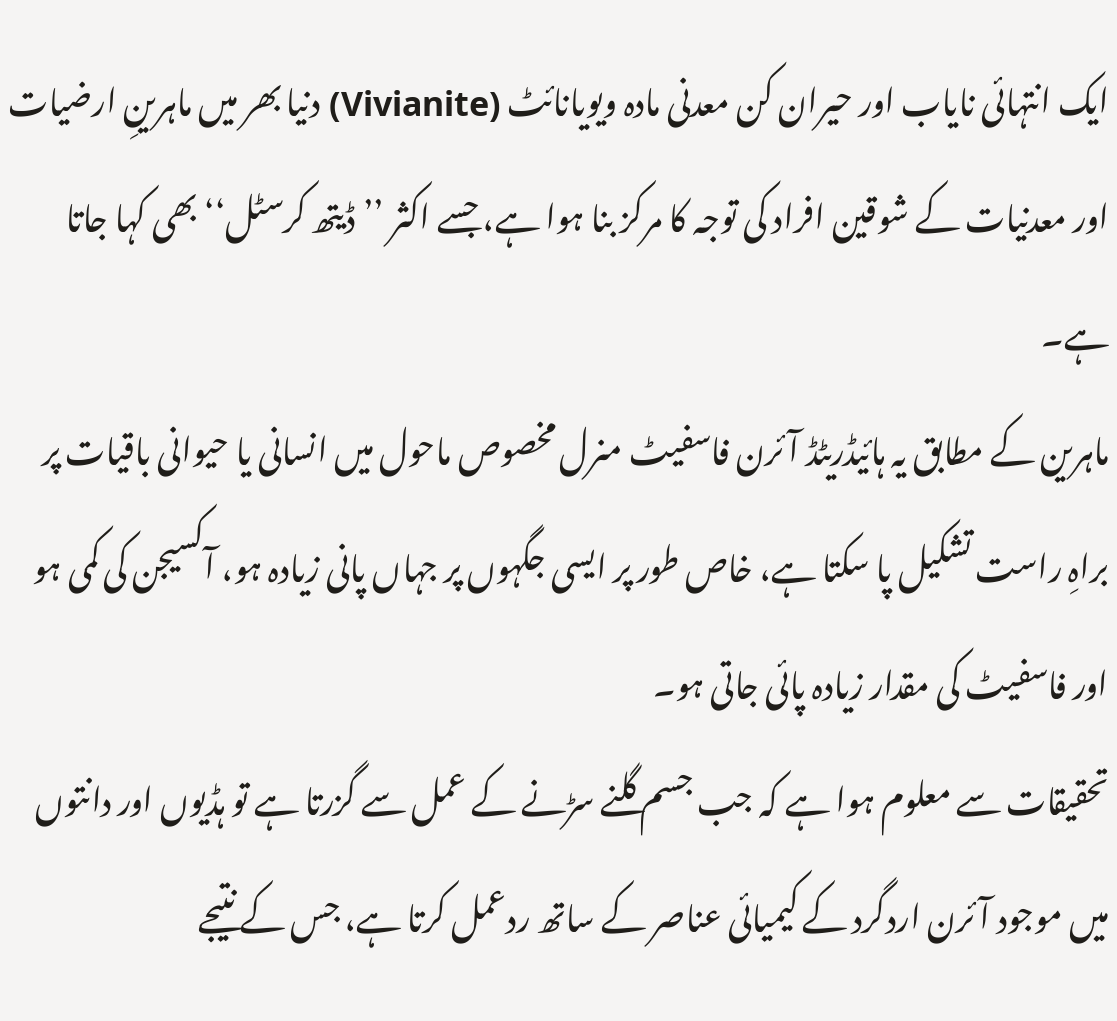ایک انتہائی نایاب اور حیران کن معدنی مادہ ویویانائٹ (Vivianite) دنیا بھر میں ماہرینِ ارضیات اور معدنیات کے شوقین افراد کی توجہ کا مرکز بنا ہوا ہے، جسے اکثر ’’ڈیتھ کرسٹل‘‘ بھی کہا جاتا ہے۔
ماہرین کے مطابق یہ ہائیڈریٹڈ آئرن فاسفیٹ منرل مخصوص ماحول میں انسانی یا حیوانی باقیات پر براہِ راست تشکیل پا سکتا ہے، خاص طور پر ایسی جگہوں پر جہاں پانی زیادہ ہو، آکسیجن کی کمی ہو اور فاسفیٹ کی مقدار زیادہ پائی جاتی ہو۔
تحقیقات سے معلوم ہوا ہے کہ جب جسم گلنے سڑنے کے عمل سے گزرتا ہے تو ہڈیوں اور دانتوں میں موجود آئرن اردگرد کے کیمیائی عناصر کے ساتھ ردعمل کرتا ہے، جس کے نتیجے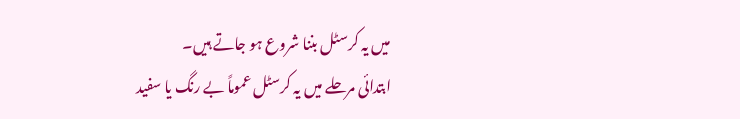میں یہ کرسٹل بننا شروع ہو جاتے ہیں۔
ابتدائی مرحلے میں یہ کرسٹل عموماً بے رنگ یا سفید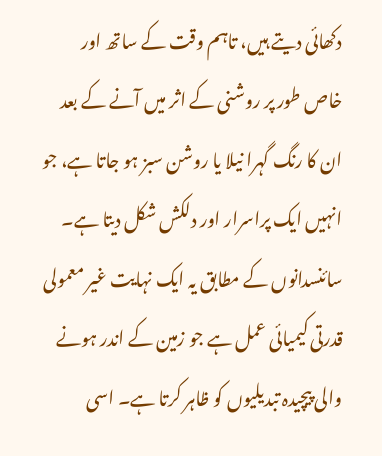دکھائی دیتے ہیں، تاہم وقت کے ساتھ اور خاص طور پر روشنی کے اثر میں آنے کے بعد ان کا رنگ گہرا نیلا یا روشن سبز ہو جاتا ہے، جو انہیں ایک پراسرار اور دلکش شکل دیتا ہے۔
سائنسدانوں کے مطابق یہ ایک نہایت غیر معمولی قدرتی کیمیائی عمل ہے جو زمین کے اندر ہونے والی پیچیدہ تبدیلیوں کو ظاہر کرتا ہے۔ اسی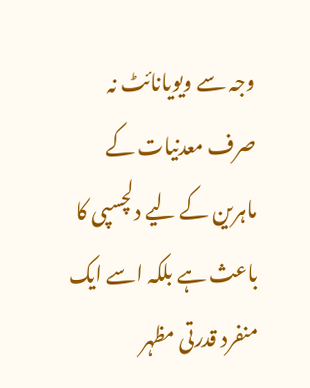وجہ سے ویویانائٹ نہ صرف معدنیات کے ماہرین کے لیے دلچسپی کا باعث ہے بلکہ اسے ایک منفرد قدرتی مظہر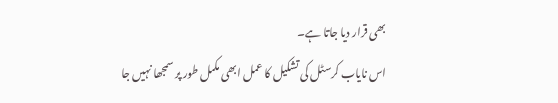بھی قرار دیا جاتا ہے۔
اس نایاب کرسٹل کی تشکیل کا عمل ابھی مکمل طور پر سمجھا نہیں جا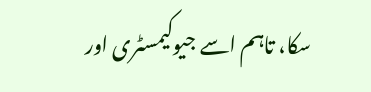سکا، تاہم اسے جیوکیمسٹری اور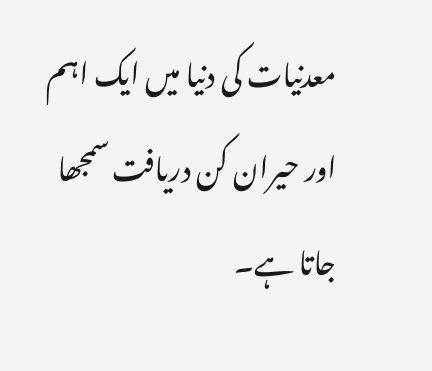معدنیات کی دنیا میں ایک اہم اور حیران کن دریافت سمجھا جاتا ہے۔